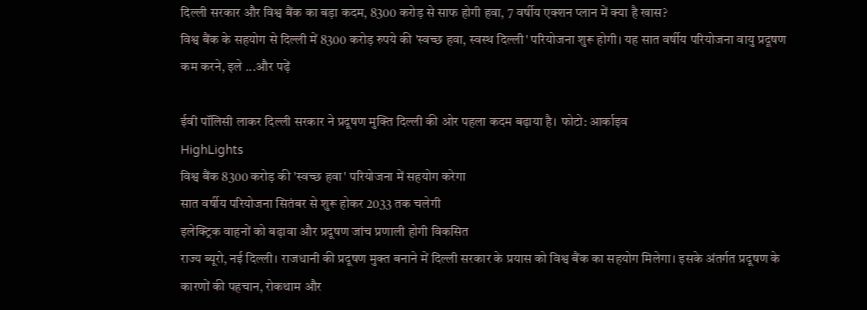दिल्ली सरकार और विश्व बैंक का बड़ा कदम, 8300 करोड़ से साफ होगी हवा, 7 वर्षीय एक्शन प्लान में क्या है खास?
विश्व बैंक के सहयोग से दिल्ली में 8300 करोड़ रुपये की 'स्वच्छ हवा, स्वस्थ दिल्ली' परियोजना शुरू होगी। यह सात वर्षीय परियोजना वायु प्रदूषण कम करने, इले ...और पढ़ें

ईवी पॉलिसी लाकर दिल्ली सरकार ने प्रदूषण मुक्ति दिल्ली की ओर पहला कदम बढ़ाया है। फोटो: आर्काइव
HighLights
विश्व बैंक 8300 करोड़ की 'स्वच्छ हवा' परियोजना में सहयोग करेगा
सात वर्षीय परियोजना सितंबर से शुरू होकर 2033 तक चलेगी
इलेक्ट्रिक वाहनों को बढ़ावा और प्रदूषण जांच प्रणाली होगी विकसित
राज्य ब्यूरो, नई दिल्ली। राजधानी की प्रदूषण मुक्त बनाने में दिल्ली सरकार के प्रयास को विश्व बैंक का सहयोग मिलेगा। इसके अंतर्गत प्रदूषण के कारणों की पहचान, रोकथाम और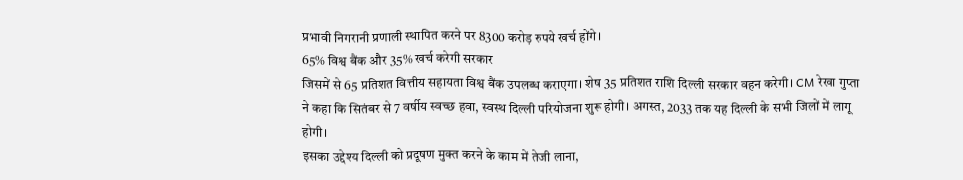प्रभावी निगरानी प्रणाली स्थापित करने पर 8300 करोड़ रुपये खर्च होंगे।
65% विश्व बैंक और 35% खर्च करेगी सरकार
जिसमें से 65 प्रतिशत वित्तीय सहायता विश्व बैंक उपलब्ध कराएगा। शेष 35 प्रतिशत राशि दिल्ली सरकार वहन करेगी। CM रेखा गुप्ता ने कहा कि सितंबर से 7 वर्षीय स्वच्छ हवा, स्वस्थ दिल्ली परियोजना शुरू होगी। अगस्त, 2033 तक यह दिल्ली के सभी जिलों में लागू होगी।
इसका उद्देश्य दिल्ली को प्रदूषण मुक्त करने के काम में तेजी लाना,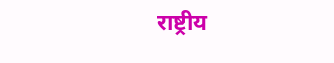राष्ट्रीय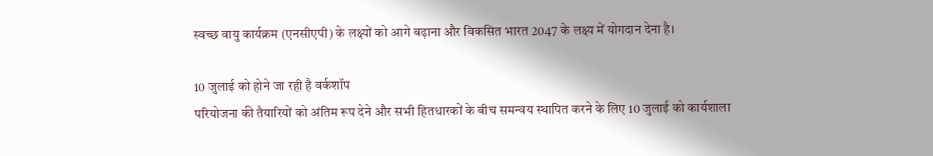स्वच्छ वायु कार्यक्रम (एनसीएपी) के लक्ष्यों को आगे बढ़ाना और विकसित भारत 2047 के लक्ष्य में योगदान देना है।

10 जुलाई को होने जा रही है वर्कशॉप
परियोजना की तैयारियों को अंतिम रूप देने और सभी हितधारकों के बीच समन्वय स्थापित करने के लिए 10 जुलाई को कार्यशाला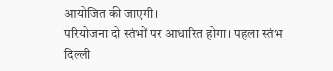आयोजित की जाएगी।
परियोजना दो स्तंभों पर आधारित होगा। पहला स्तंभ दिल्ली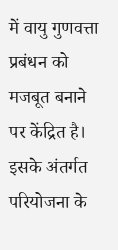में वायु गुणवत्ता प्रबंधन को मजबूत बनाने पर केंद्रित है। इसके अंतर्गत परियोजना के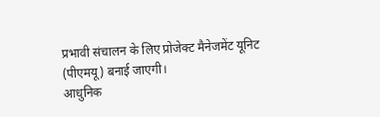प्रभावी संचालन के लिए प्रोजेक्ट मैनेजमेंट यूनिट (पीएमयू) बनाई जाएगी।
आधुनिक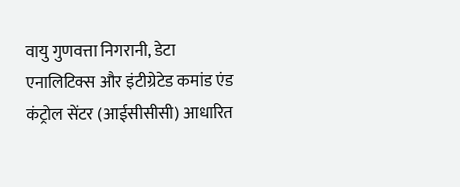वायु गुणवत्ता निगरानी, डेटा एनालिटिक्स और इंटीग्रेटेड कमांड एंड कंट्रोल सेंटर (आईसीसीसी) आधारित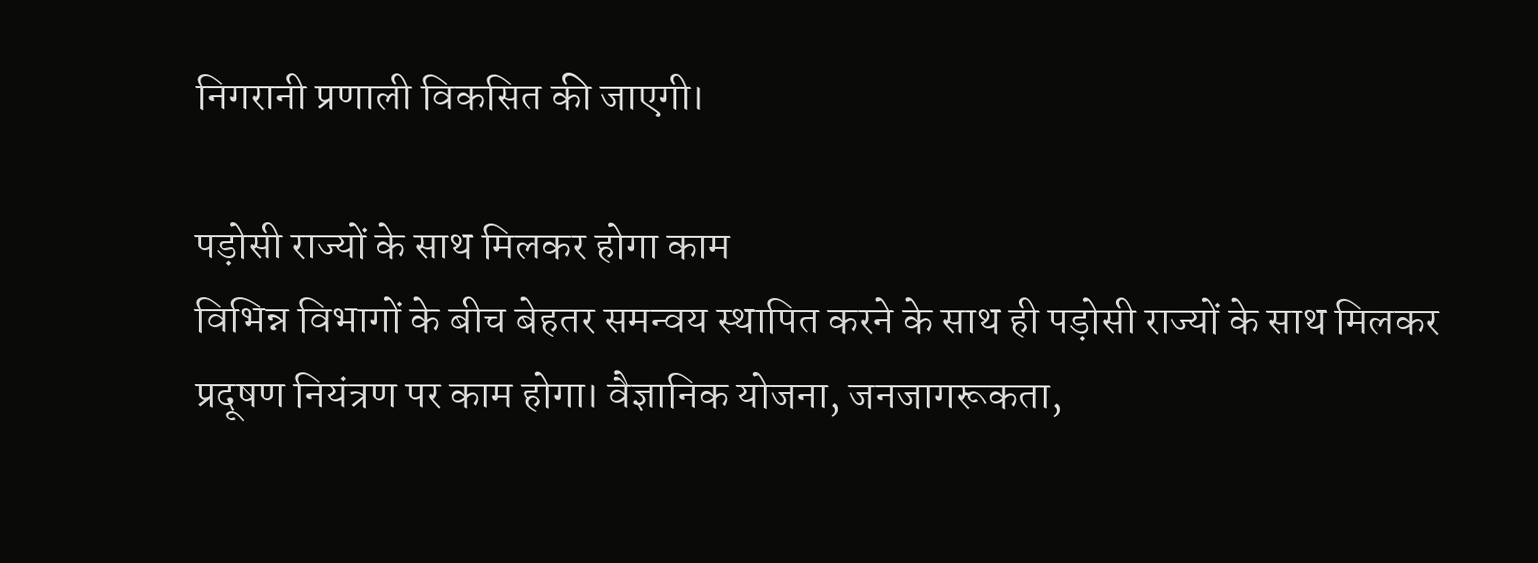निगरानी प्रणाली विकसित की जाएगी।

पड़ोसी राज्यों के साथ मिलकर होगा काम
विभिन्न विभागों के बीच बेहतर समन्वय स्थापित करने के साथ ही पड़ोसी राज्यों के साथ मिलकर प्रदूषण नियंत्रण पर काम होगा। वैज्ञानिक योजना, जनजागरूकता,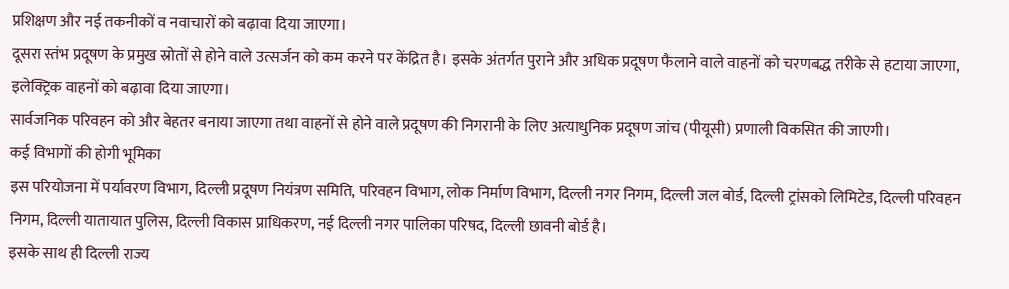प्रशिक्षण और नई तकनीकों व नवाचारों को बढ़ावा दिया जाएगा।
दूसरा स्तंभ प्रदूषण के प्रमुख स्रोतों से होने वाले उत्सर्जन को कम करने पर केंद्रित है। इसके अंतर्गत पुराने और अधिक प्रदूषण फैलाने वाले वाहनों को चरणबद्ध तरीके से हटाया जाएगा, इलेक्ट्रिक वाहनों को बढ़ावा दिया जाएगा।
सार्वजनिक परिवहन को और बेहतर बनाया जाएगा तथा वाहनों से होने वाले प्रदूषण की निगरानी के लिए अत्याधुनिक प्रदूषण जांच (पीयूसी) प्रणाली विकसित की जाएगी।
कई विभागों की होगी भूमिका
इस परियोजना में पर्यावरण विभाग, दिल्ली प्रदूषण नियंत्रण समिति, परिवहन विभाग, लोक निर्माण विभाग, दिल्ली नगर निगम, दिल्ली जल बोर्ड, दिल्ली ट्रांसको लिमिटेड, दिल्ली परिवहन निगम, दिल्ली यातायात पुलिस, दिल्ली विकास प्राधिकरण, नई दिल्ली नगर पालिका परिषद, दिल्ली छावनी बोर्ड है।
इसके साथ ही दिल्ली राज्य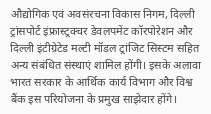औद्योगिक एवं अवसंरचना विकास निगम, दिल्ली ट्रांसपोर्ट इंफ्रास्ट्रक्चर डेवलपमेंट कॉरपोरेशन और दिल्ली इंटीग्रेटेड मल्टी मॉडल ट्रांजिट सिस्टम सहित अन्य संबंधित संस्थाएं शामिल होंगी। इसके अलावा भारत सरकार के आर्थिक कार्य विभाग और विश्व बैंक इस परियोजना के प्रमुख साझेदार होंगे।